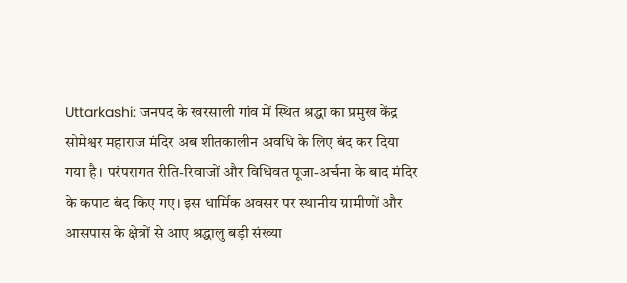Uttarkashi: जनपद के खरसाली गांव में स्थित श्रद्धा का प्रमुख केंद्र सोमेश्वर महाराज मंदिर अब शीतकालीन अवधि के लिए बंद कर दिया गया है। परंपरागत रीति-रिवाजों और विधिवत पूजा-अर्चना के बाद मंदिर के कपाट बंद किए गए। इस धार्मिक अवसर पर स्थानीय ग्रामीणों और आसपास के क्षेत्रों से आए श्रद्धालु बड़ी संख्या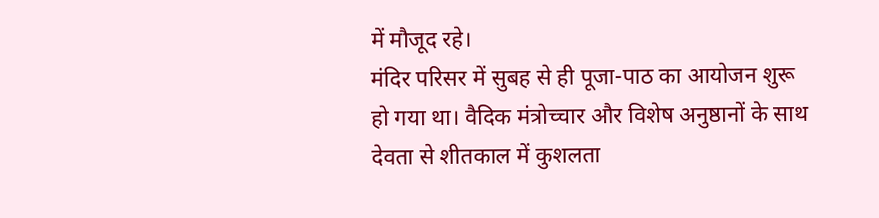में मौजूद रहे।
मंदिर परिसर में सुबह से ही पूजा-पाठ का आयोजन शुरू हो गया था। वैदिक मंत्रोच्चार और विशेष अनुष्ठानों के साथ देवता से शीतकाल में कुशलता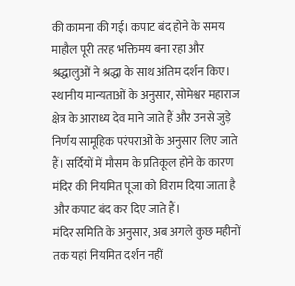की कामना की गई। कपाट बंद होने के समय माहौल पूरी तरह भक्तिमय बना रहा और श्रद्धालुओं ने श्रद्धा के साथ अंतिम दर्शन किए।
स्थानीय मान्यताओं के अनुसार, सोमेश्वर महाराज क्षेत्र के आराध्य देव माने जाते हैं और उनसे जुड़े निर्णय सामूहिक परंपराओं के अनुसार लिए जाते हैं। सर्दियों में मौसम के प्रतिकूल होने के कारण मंदिर की नियमित पूजा को विराम दिया जाता है और कपाट बंद कर दिए जाते हैं।
मंदिर समिति के अनुसार, अब अगले कुछ महीनों तक यहां नियमित दर्शन नहीं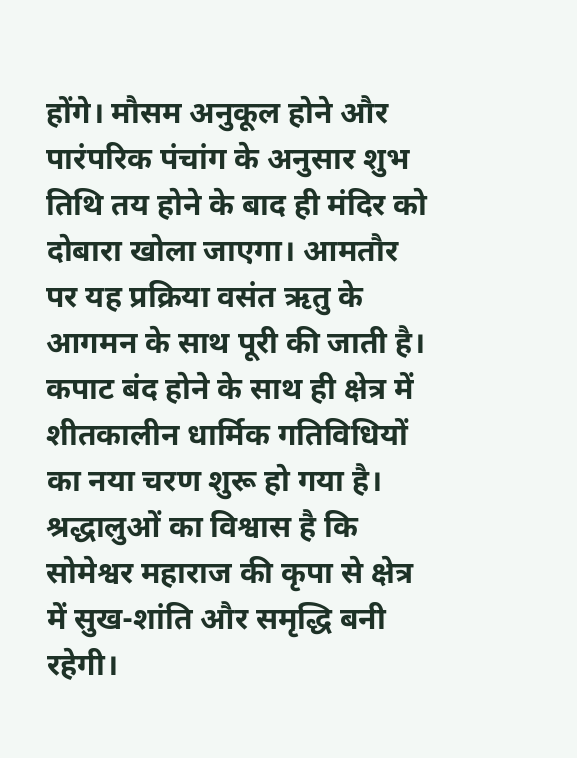होंगे। मौसम अनुकूल होने और पारंपरिक पंचांग के अनुसार शुभ तिथि तय होने के बाद ही मंदिर को दोबारा खोला जाएगा। आमतौर पर यह प्रक्रिया वसंत ऋतु के आगमन के साथ पूरी की जाती है। कपाट बंद होने के साथ ही क्षेत्र में शीतकालीन धार्मिक गतिविधियों का नया चरण शुरू हो गया है। श्रद्धालुओं का विश्वास है कि सोमेश्वर महाराज की कृपा से क्षेत्र में सुख-शांति और समृद्धि बनी रहेगी।